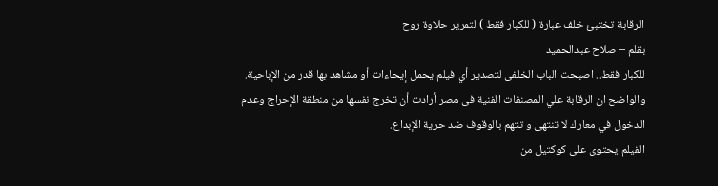الرقابة تختبئ خلف عبارة ( للكبار فقط ) لتمرير حلاوة روح
بقلم – صلاح عبدالحميد
للكبار فقط.. اصبحت الباب الخلفى لتصدير أي فيلم يحمل إيحاءات أو مشاهد بها قدر من الإباحية. والواضح ان الرقابة علي المصنفات الفنية فى مصر أرادت أن تخرج نفسها من منطقة الإحراج وعدم الدخول في معارك لا تنتهى و تتهم بالوقوف ضد حرية الإبداع.
الفيلم يحتوى على كوكتيل من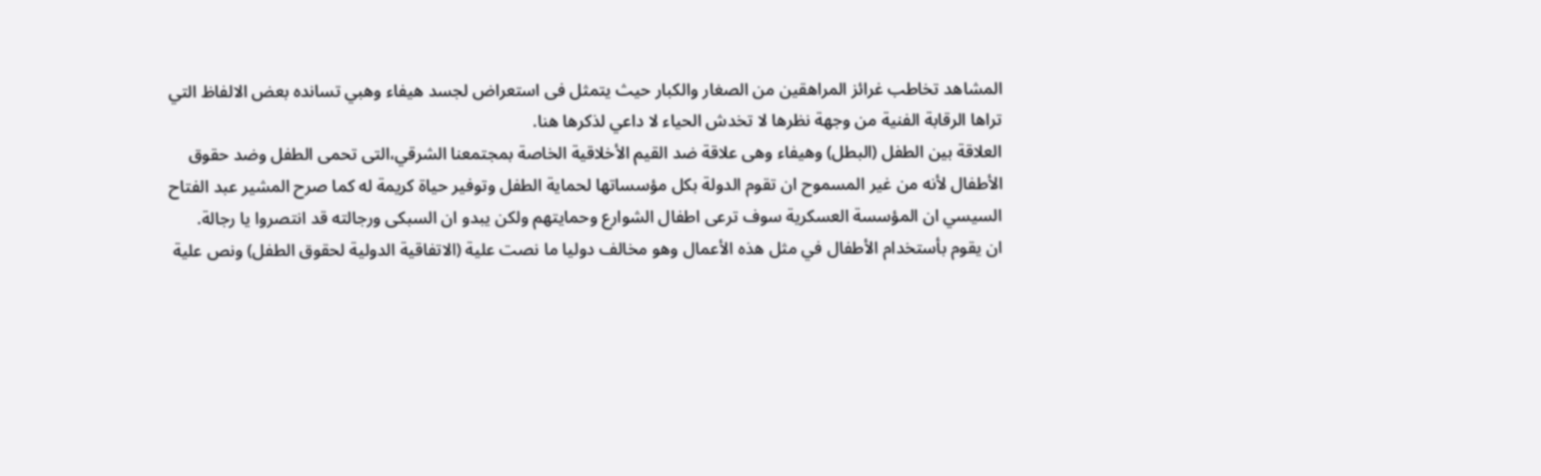المشاهد تخاطب غرائز المراهقين من الصغار والكبار حيث يتمثل فى استعراض لجسد هيفاء وهبي تسانده بعض الالفاظ التي تراها الرقابة الفنية من وجهة نظرها لا تخدش الحياء لا داعي لذكرها هنا.
العلاقة بين الطفل (البطل) وهيفاء وهى علاقة ضد القيم الأخلاقية الخاصة بمجتمعنا الشرقي،التى تحمى الطفل وضد حقوق الأطفال لأنه من غير المسموح ان تقوم الدولة بكل مؤسساتها لحماية الطفل وتوفير حياة كريمة له كما صرح المشير عبد الفتاح السيسي ان المؤسسة العسكرية سوف ترعى اطفال الشوارع وحمايتهم ولكن يبدو ان السبكى ورجالته قد انتصروا يا رجالة.
ان يقوم بأستخدام الأطفال في مثل هذه الأعمال وهو مخالف دوليا ما نصت علية (الاتفاقية الدولية لحقوق الطفل) ونص علية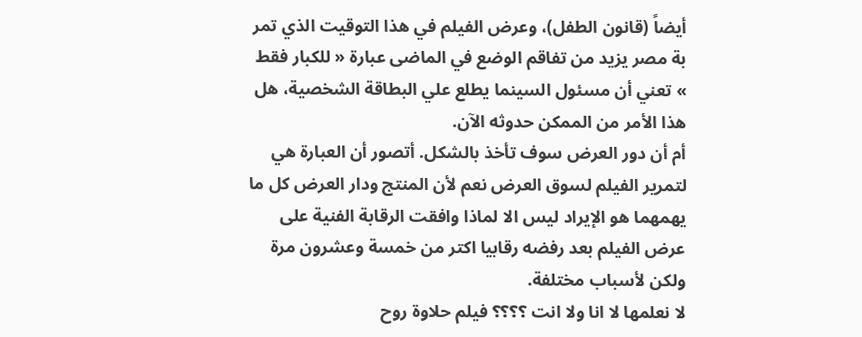أيضاً (قانون الطفل)، وعرض الفيلم في هذا التوقيت الذي تمر بة مصر يزيد من تفاقم الوضع في الماضى عبارة « للكبار فقط » تعني أن مسئول السينما يطلع علي البطاقة الشخصية، هل هذا الأمر من الممكن حدوثه الآن.
أم أن دور العرض سوف تأخذ بالشكل. أتصور أن العبارة هي لتمرير الفيلم لسوق العرض نعم لأن المنتج ودار العرض كل ما يهمهما هو الإيراد ليس الا لماذا وافقت الرقابة الفنية على عرض الفيلم بعد رفضه رقابيا اكتر من خمسة وعشرون مرة ولكن لأسباب مختلفة.
لا نعلمها لا انا ولا انت ؟؟؟؟ فيلم حلاوة روح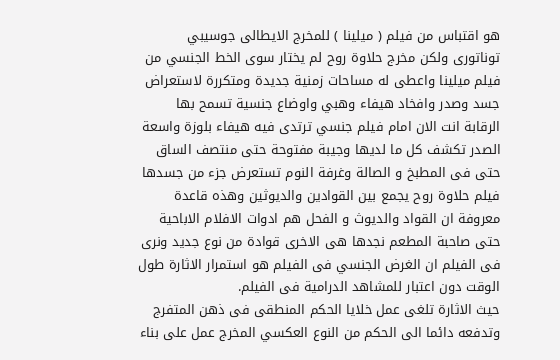هو اقتباس من فيلم ( ميلينا ) للمخرج الايطالى جوسيبي توناتورى ولكن مخرج حلاوة روح لم يختار سوى الخط الجنسي من فيلم ميلينا واعطى له مساحات زمنية جديدة ومتكررة لاستعراض جسد وصدر وافخاد هيفاء وهبي واوضاع جنسية تسمح بها الرقابة انت الان امام فيلم جنسي ترتدى فيه هيفاء بلوزة واسعة الصدر تكشف كل ما لديها وجيبة مفتوحة حتى منتصف الساق حتى فى المطبخ و الصالة وغرفة النوم تستعرض جزء من جسدها فيلم حلاوة روح يجمع بين القوادين والديوثين وهذه قاعدة معروفة ان القواد والديوث و الفحل هم ادوات الافلام الاباحية حتى صاحبة المطعم نجدها هى الاخرى قوادة من نوع جديد ونرى فى الفيلم ان الغرض الجنسي فى الفيلم هو استمرار الاثارة طول الوقت دون اعتبار للمشاهد الدرامية فى الفيلم.
حيث الاثارة تلغى عمل خلايا الحكم المنطقى فى ذهن المتفرج وتدفعه دائما الى الحكم من النوع العكسي المخرج عمل على بناء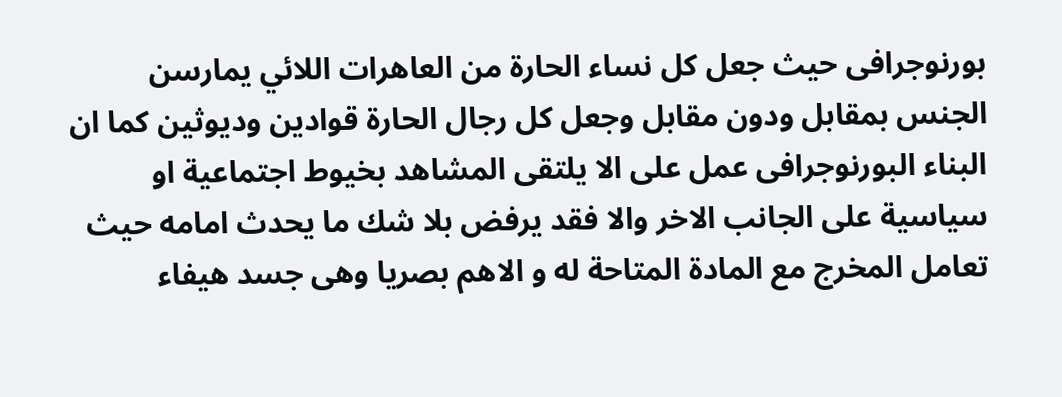بورنوجرافى حيث جعل كل نساء الحارة من العاهرات اللائي يمارسن الجنس بمقابل ودون مقابل وجعل كل رجال الحارة قوادين وديوثين كما ان البناء البورنوجرافى عمل على الا يلتقى المشاهد بخيوط اجتماعية او سياسية على الجانب الاخر والا فقد يرفض بلا شك ما يحدث امامه حيث تعامل المخرج مع المادة المتاحة له و الاهم بصريا وهى جسد هيفاء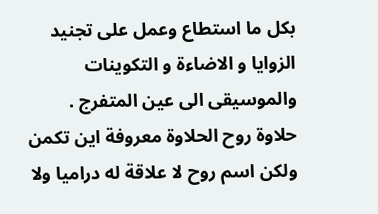بكل ما استطاع وعمل على تجنيد الزوايا و الاضاءة و التكوينات والموسيقى الى عين المتفرج .
حلاوة روح الحلاوة معروفة اين تكمن ولكن اسم روح لا علاقة له دراميا ولا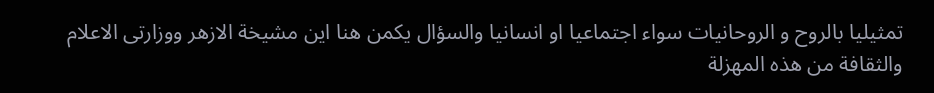تمثيليا بالروح و الروحانيات سواء اجتماعيا او انسانيا والسؤال يكمن هنا اين مشيخة الازهر ووزارتى الاعلام والثقافة من هذه المهزلة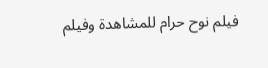فيلم نوح حرام للمشاهدة وفيلم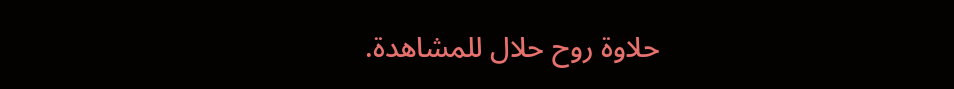حلاوة روح حلال للمشاهدة.